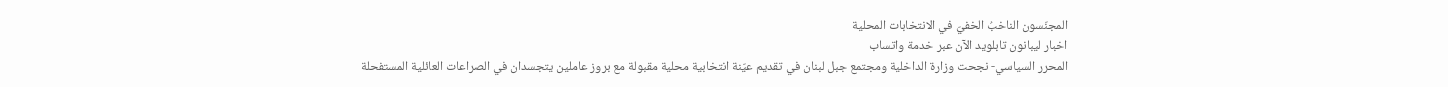المجنّسون الناخبُ الخفيّ في الانتخابات المحلية
اخبار ليبانون تابلويد الآن عبر خدمة واتساب
المحرر السياسي- نجحت وزارة الداخلية ومجتمع جبل لبنان في تقديم عيّنة انتخابية محلية مقبولة مع بروز عاملين يتجسدان في الصراعات العائلية المستفحلة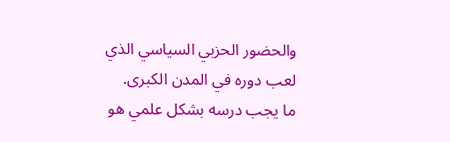والحضور الحزبي السياسي الذي لعب دوره في المدن الكبرى.
ما يجب درسه بشكل علمي هو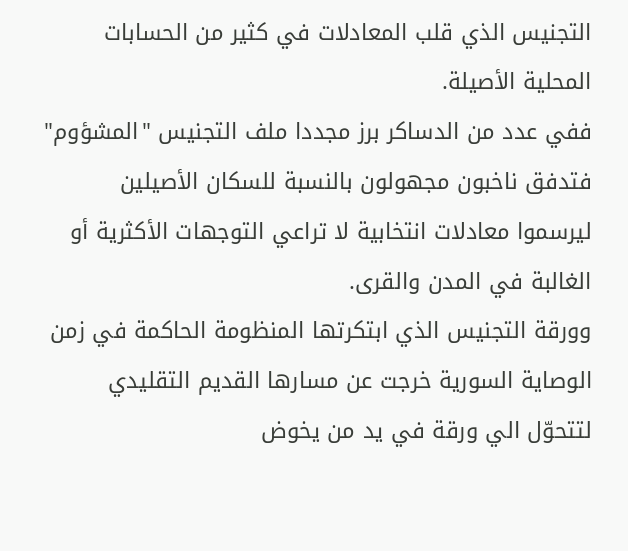التجنيس الذي قلب المعادلات في كثير من الحسابات المحلية الأصيلة.
ففي عدد من الدساكر برز مجددا ملف التجنيس "المشؤوم" فتدفق ناخبون مجهولون بالنسبة للسكان الأصيلين ليرسموا معادلات انتخابية لا تراعي التوجهات الأكثرية أو الغالبة في المدن والقرى.
وورقة التجنيس الذي ابتكرتها المنظومة الحاكمة في زمن الوصاية السورية خرجت عن مسارها القديم التقليدي لتتحوّل الي ورقة في يد من يخوض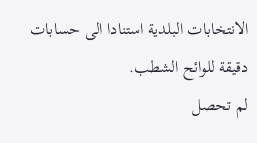الانتخابات البلدية استنادا الى حسابات دقيقة للوائح الشطب.
لم تحصل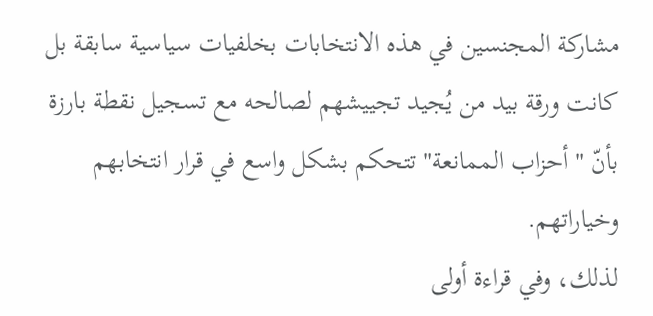مشاركة المجنسين في هذه الانتخابات بخلفيات سياسية سابقة بل كانت ورقة بيد من يُجيد تجييشهم لصالحه مع تسجيل نقطة بارزة بأنّ " أحزاب الممانعة" تتحكم بشكل واسع في قرار انتخابهم وخياراتهم.
لذلك، وفي قراءة أولى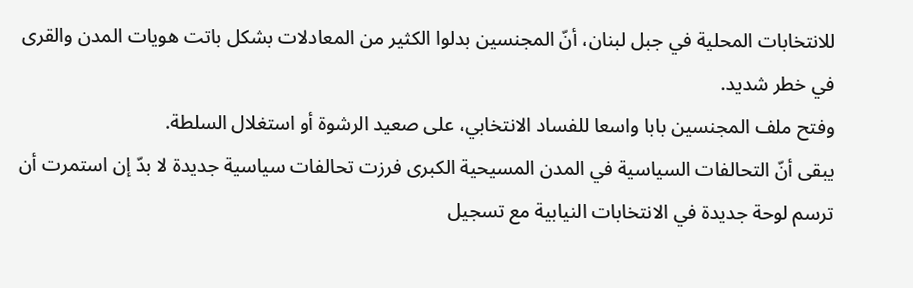للانتخابات المحلية في جبل لبنان، أنّ المجنسين بدلوا الكثير من المعادلات بشكل باتت هويات المدن والقرى في خطر شديد.
وفتح ملف المجنسين بابا واسعا للفساد الانتخابي، على صعيد الرشوة أو استغلال السلطة.
يبقى أنّ التحالفات السياسية في المدن المسيحية الكبرى فرزت تحالفات سياسية جديدة لا بدّ إن استمرت أن ترسم لوحة جديدة في الانتخابات النيابية مع تسجيل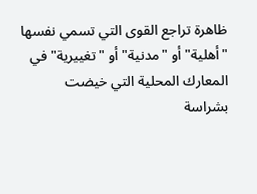ظاهرة تراجع القوى التي تسمي نفسها "أهلية" أو "مدنية" أو "تغييرية" في المعارك المحلية التي خيضت بشراسة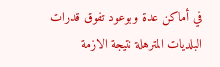في أماكن عدة وبوعود تفوق قدرات البلديات المترهلة نتيجة الازمة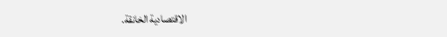الاقتصادية الخانقة.